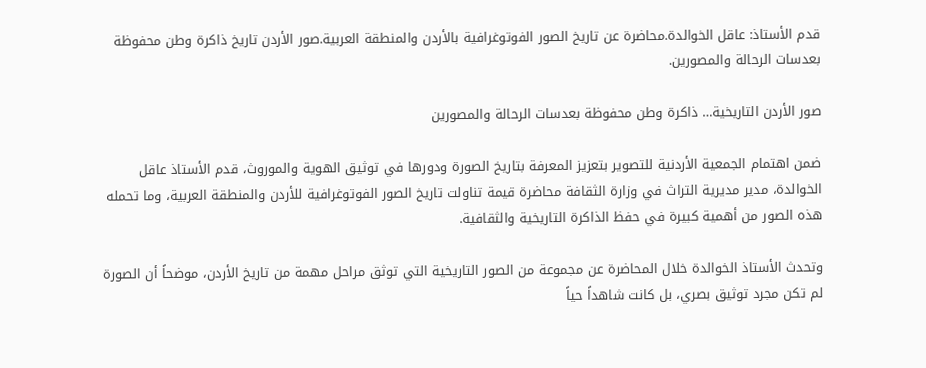قدم الأستاذ: عاقل الخوالدة.محاضرة عن تاريخ الصور الفوتوغرافية بالأردن والمنطقة العربية.صور الأردن تاريخ ذاكرة وطن محفوظة بعدسات الرحالة والمصورين.

صور الأردن التاريخية… ذاكرة وطن محفوظة بعدسات الرحالة والمصورين

ضمن اهتمام الجمعية الأردنية للتصوير بتعزيز المعرفة بتاريخ الصورة ودورها في توثيق الهوية والموروث، قدم الأستاذ عاقل الخوالدة، مدير مديرية التراث في وزارة الثقافة محاضرة قيمة تناولت تاريخ الصور الفوتوغرافية للأردن والمنطقة العربية، وما تحمله هذه الصور من أهمية كبيرة في حفظ الذاكرة التاريخية والثقافية.

وتحدث الأستاذ الخوالدة خلال المحاضرة عن مجموعة من الصور التاريخية التي توثق مراحل مهمة من تاريخ الأردن، موضحاً أن الصورة لم تكن مجرد توثيق بصري، بل كانت شاهداً حياً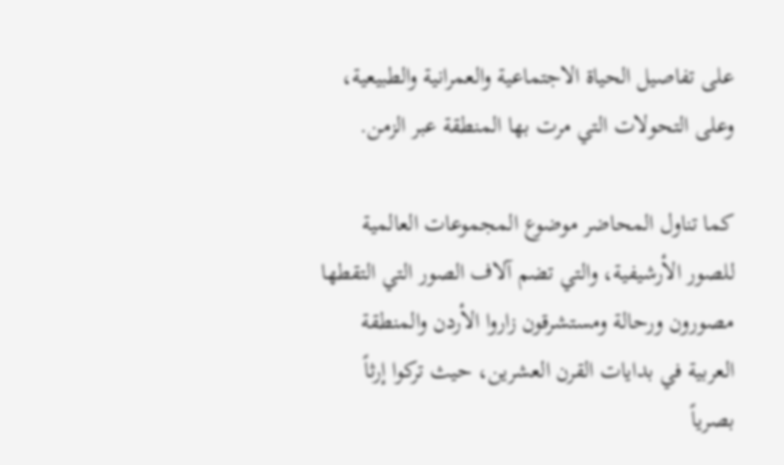على تفاصيل الحياة الاجتماعية والعمرانية والطبيعية، وعلى التحولات التي مرت بها المنطقة عبر الزمن.

كما تناول المحاضر موضوع المجموعات العالمية للصور الأرشيفية، والتي تضم آلاف الصور التي التقطها مصورون ورحالة ومستشرقون زاروا الأردن والمنطقة العربية في بدايات القرن العشرين، حيث تركوا إرثاً بصرياً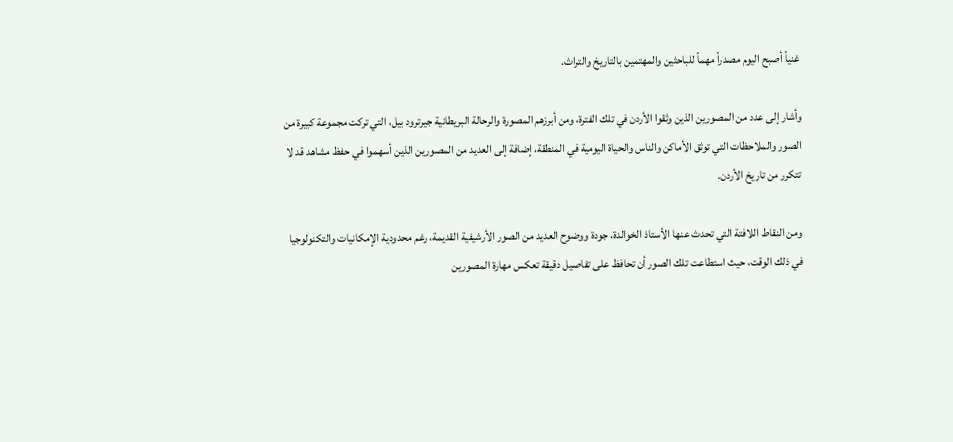غنياً أصبح اليوم مصدراً مهماً للباحثين والمهتمين بالتاريخ والتراث.

وأشار إلى عدد من المصورين الذين وثقوا الأردن في تلك الفترة، ومن أبرزهم المصورة والرحالة البريطانية جيرترود بيل، التي تركت مجموعة كبيرة من الصور والملاحظات التي توثق الأماكن والناس والحياة اليومية في المنطقة، إضافة إلى العديد من المصورين الذين أسهموا في حفظ مشاهد قد لا تتكرر من تاريخ الأردن.

ومن النقاط اللافتة التي تحدث عنها الأستاذ الخوالدة، جودة ووضوح العديد من الصور الأرشيفية القديمة، رغم محدودية الإمكانيات والتكنولوجيا في ذلك الوقت، حيث استطاعت تلك الصور أن تحافظ على تفاصيل دقيقة تعكس مهارة المصورين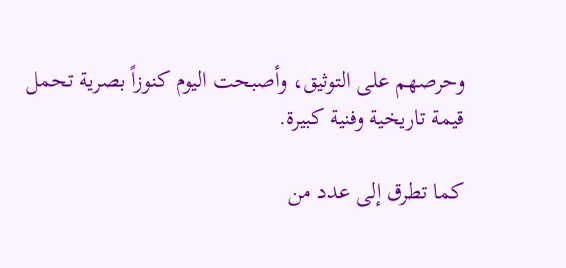وحرصهم على التوثيق، وأصبحت اليوم كنوزاً بصرية تحمل قيمة تاريخية وفنية كبيرة.

كما تطرق إلى عدد من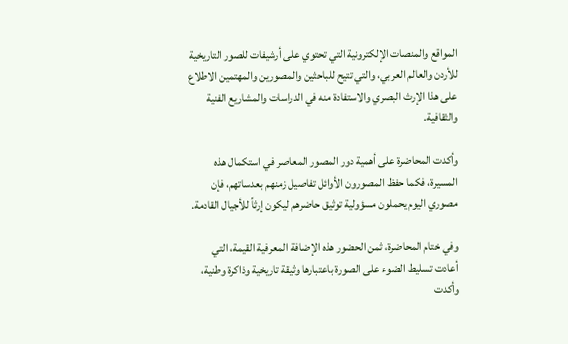المواقع والمنصات الإلكترونية التي تحتوي على أرشيفات للصور التاريخية للأردن والعالم العربي، والتي تتيح للباحثين والمصورين والمهتمين الاطلاع على هذا الإرث البصري والاستفادة منه في الدراسات والمشاريع الفنية والثقافية.

وأكدت المحاضرة على أهمية دور المصور المعاصر في استكمال هذه المسيرة، فكما حفظ المصورون الأوائل تفاصيل زمنهم بعدساتهم، فإن مصوري اليوم يحملون مسؤولية توثيق حاضرهم ليكون إرثاً للأجيال القادمة.

وفي ختام المحاضرة، ثمن الحضور هذه الإضافة المعرفية القيمة، التي أعادت تسليط الضوء على الصورة باعتبارها وثيقة تاريخية وذاكرة وطنية، وأكدت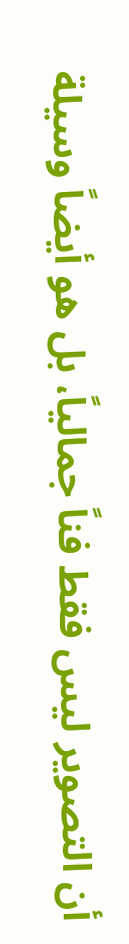أن التصوير ليس فقط فناً جمالياً، بل هو أيضاً وسيلة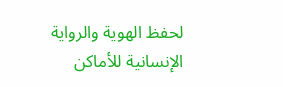لحفظ الهوية والرواية الإنسانية للأماكن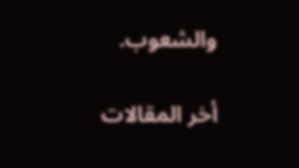والشعوب.

أخر المقالات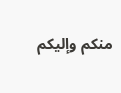منكم وإليكم